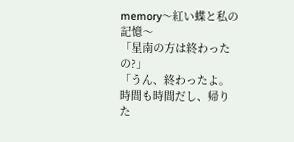memory〜紅い蝶と私の記憶〜
「星南の方は終わったの?」
「うん、終わったよ。時間も時間だし、帰りた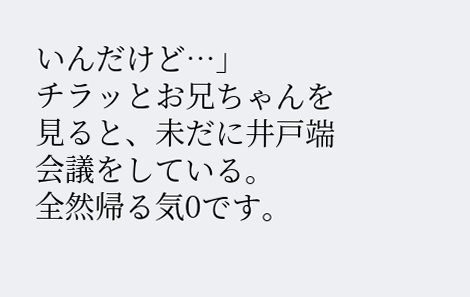いんだけど…」
チラッとお兄ちゃんを見ると、未だに井戸端会議をしている。
全然帰る気0です。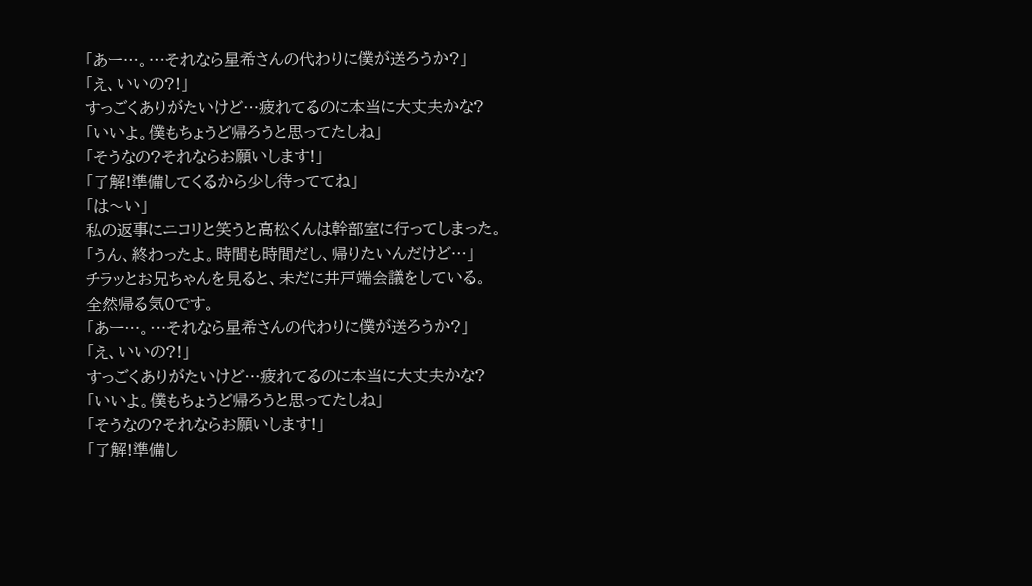「あー…。…それなら星希さんの代わりに僕が送ろうか?」
「え、いいの?!」
すっごくありがたいけど…疲れてるのに本当に大丈夫かな?
「いいよ。僕もちょうど帰ろうと思ってたしね」
「そうなの?それならお願いします!」
「了解!準備してくるから少し待っててね」
「は〜い」
私の返事にニコリと笑うと高松くんは幹部室に行ってしまった。
「うん、終わったよ。時間も時間だし、帰りたいんだけど…」
チラッとお兄ちゃんを見ると、未だに井戸端会議をしている。
全然帰る気0です。
「あー…。…それなら星希さんの代わりに僕が送ろうか?」
「え、いいの?!」
すっごくありがたいけど…疲れてるのに本当に大丈夫かな?
「いいよ。僕もちょうど帰ろうと思ってたしね」
「そうなの?それならお願いします!」
「了解!準備し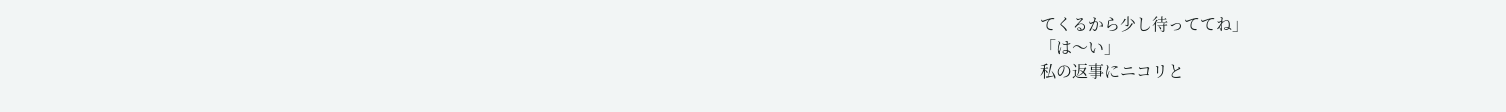てくるから少し待っててね」
「は〜い」
私の返事にニコリと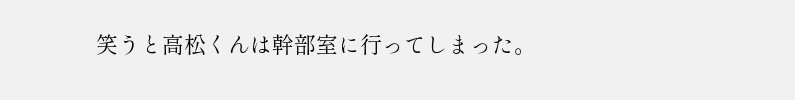笑うと高松くんは幹部室に行ってしまった。